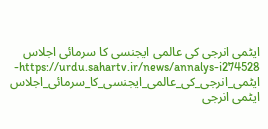ایٹمی انرجی کی عالمی ایجنسی کا سرمائی اجلاس
https://urdu.sahartv.ir/news/annalys-i274528-ایٹمی_انرجی_کی_عالمی_ایجنسی_کا_سرمائی_اجلاس
ایٹمی انرجی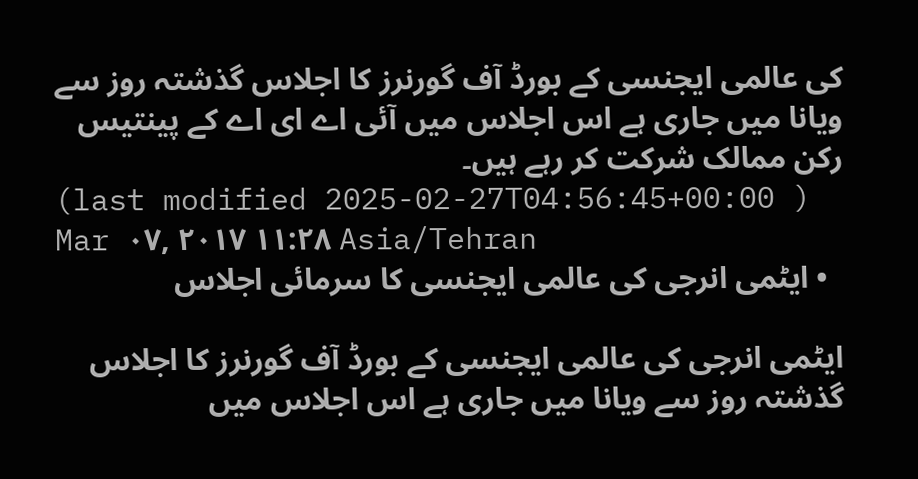کی عالمی ایجنسی کے بورڈ آف گورنرز کا اجلاس گذشتہ روز سے ویانا میں جاری ہے اس اجلاس میں آئی اے ای اے کے پینتیس رکن ممالک شرکت کر رہے ہیں۔
(last modified 2025-02-27T04:56:45+00:00 )
Mar ۰۷, ۲۰۱۷ ۱۱:۲۸ Asia/Tehran
  • ایٹمی انرجی کی عالمی ایجنسی کا سرمائی اجلاس

ایٹمی انرجی کی عالمی ایجنسی کے بورڈ آف گورنرز کا اجلاس گذشتہ روز سے ویانا میں جاری ہے اس اجلاس میں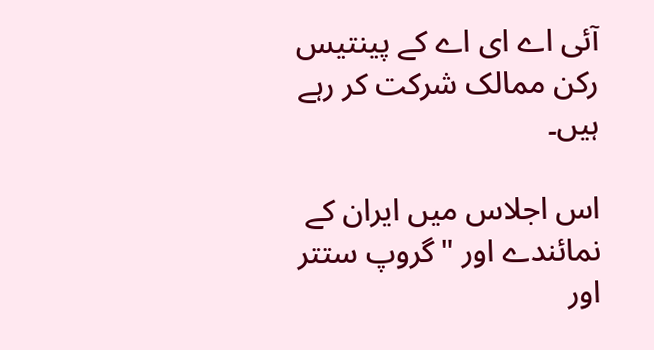آئی اے ای اے کے پینتیس رکن ممالک شرکت کر رہے ہیں۔

اس اجلاس میں ایران کے نمائندے اور "گروپ ستتر اور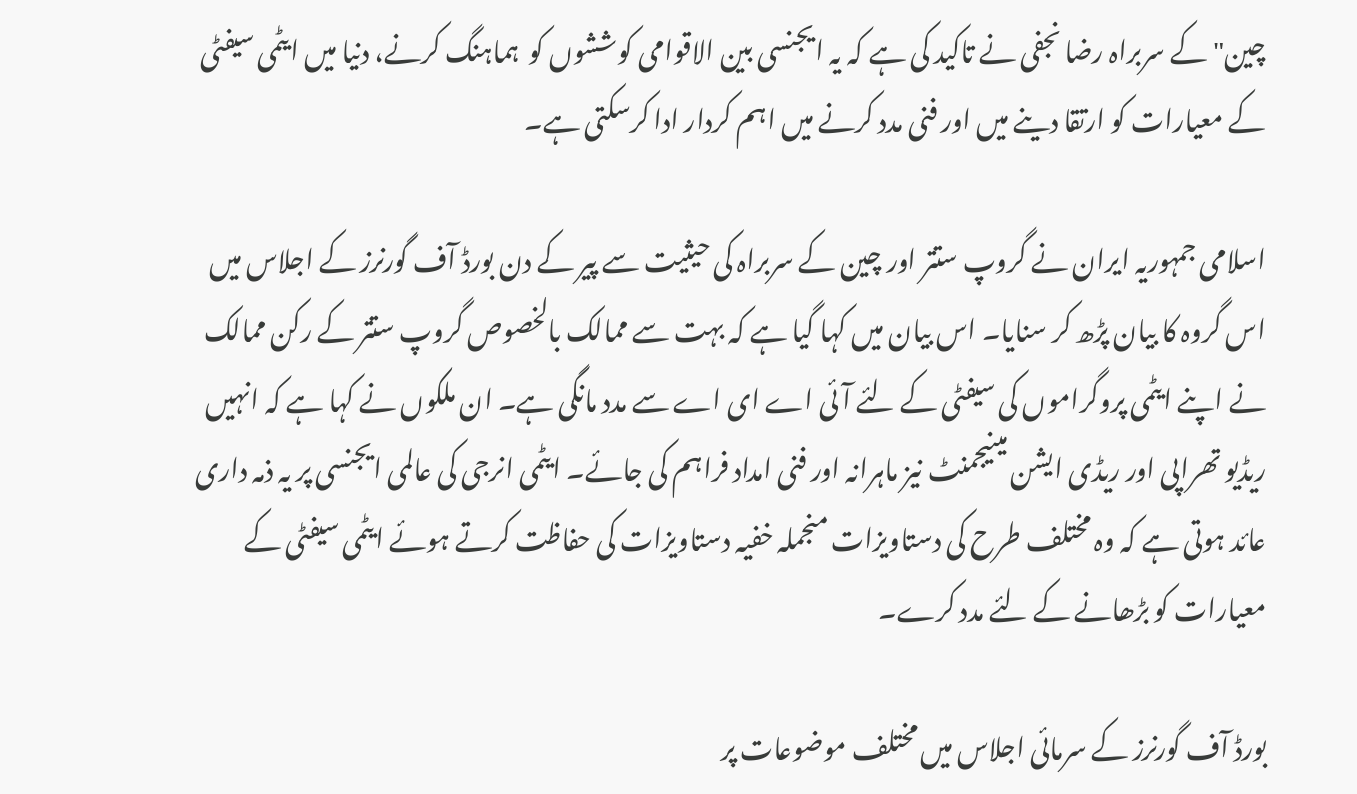چین" کے سربراہ رضا نجفی نے تاکید کی ہے کہ یہ ایجنسی بین الاقوامی کوششوں کو  ہماہنگ کرنے، دنیا میں ایٹمی سیفٹی کے معیارات کو ارتقا دینے میں اور فنی مدد کرنے میں اہم کردار ادا کرسکتی ہے۔

اسلامی جمہوریہ ایران نے گروپ ستتر اور چین کے سربراہ کی حیثیت سے پیر کے دن بورڈ آف گورنرز کے اجلاس میں اس گروہ کا بیان پڑھ کر سنایا۔ اس بیان میں کہا گیا ہے کہ بہت سے ممالک بالخصوص گروپ ستتر کے رکن ممالک نے اپنے ایٹمی پروگراموں کی سیفٹی کے لئے آئی اے ای اے سے مدد مانگی ہے۔ ان ملکوں نے کہا ہے کہ انہیں ریڈیو تھراپی اور ریڈی ایشن مینیجمنٹ نیز ماہرانہ اور فنی امداد فراہم کی جائے۔ ایٹمی انرجی کی عالمی ایجنسی پر یہ ذمہ داری عائد ہوتی ہے کہ وہ مختلف طرح کی دستاویزات منجملہ خفیہ دستاویزات کی حفاظت کرتے ہوئے ایٹمی سیفٹی کے معیارات کو بڑھانے کے لئے مدد کرے۔

بورڈ آف گورنرز کے سرمائی اجلاس میں مختلف موضوعات پر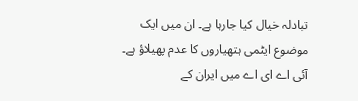تبادلہ خیال کیا جارہا ہے۔ ان میں ایک موضوع ایٹمی ہتھیاروں کا عدم پھیلاؤ ہے۔ آئی اے ای اے میں ایران کے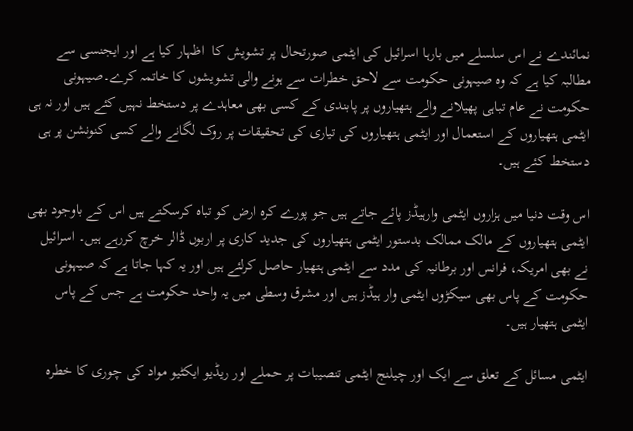نمائندے نے اس سلسلے میں بارہا اسرائیل کی ایٹمی صورتحال پر تشویش کا  اظہار کیا ہے اور ایجنسی سے مطالبہ کیا ہے کہ وہ صیہونی حکومت سے لاحق خطرات سے ہونے والی تشویشوں کا خاتمہ کرے۔صیہونی حکومت نے عام تباہی پھیلانے والے ہتھیاروں پر پابندی کے کسی بھی معاہدے پر دستخط نہیں کئے ہیں اور نہ ہی ایٹمی ہتھیاروں کے استعمال اور ایٹمی ہتھیاروں کی تیاری کی تحقیقات پر روک لگانے والے کسی کنونشن پر ہی دستخط کئے ہیں۔

اس وقت دنیا میں ہزاروں ایٹمی وارہیڈز پائے جاتے ہیں جو پورے کرہ ارض کو تباہ کرسکتے ہیں اس کے باوجود بھی  ایٹمی ہتھیاروں کے مالک ممالک بدستور ایٹمی ہتھیاروں کی جدید کاری پر اربوں ڈالر خرچ کررہے ہیں۔ اسرائیل نے بھی امریکہ، فرانس اور برطانیہ کی مدد سے ایٹمی ہتھیار حاصل کرلئے ہیں اور یہ کہا جاتا ہے کہ صیہونی حکومت کے پاس بھی سیکڑوں ایٹمی وار ہیڈز ہیں اور مشرق وسطی میں یہ واحد حکومت ہے جس کے پاس ایٹمی ہتھیار ہیں۔

ایٹمی مسائل کے تعلق سے ایک اور چیلنج ایٹمی تنصیبات پر حملے اور ریڈیو ایکٹیو مواد کی چوری کا خطرہ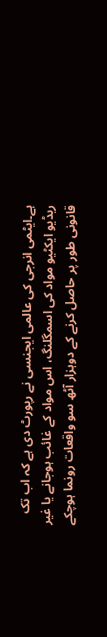ہے۔ایٹمی انرجی کی عالمی ایجنسی نے رپورٹ دی ہے کہ اب تک ریڈیو ایکٹیو مواد کی اسمگلنگ، اس مواد کے غائب ہوجانے یا غیر قانونی طور پر حاصل کرنے کے دوہزار آٹھ سو واقعات رونما ہوچکے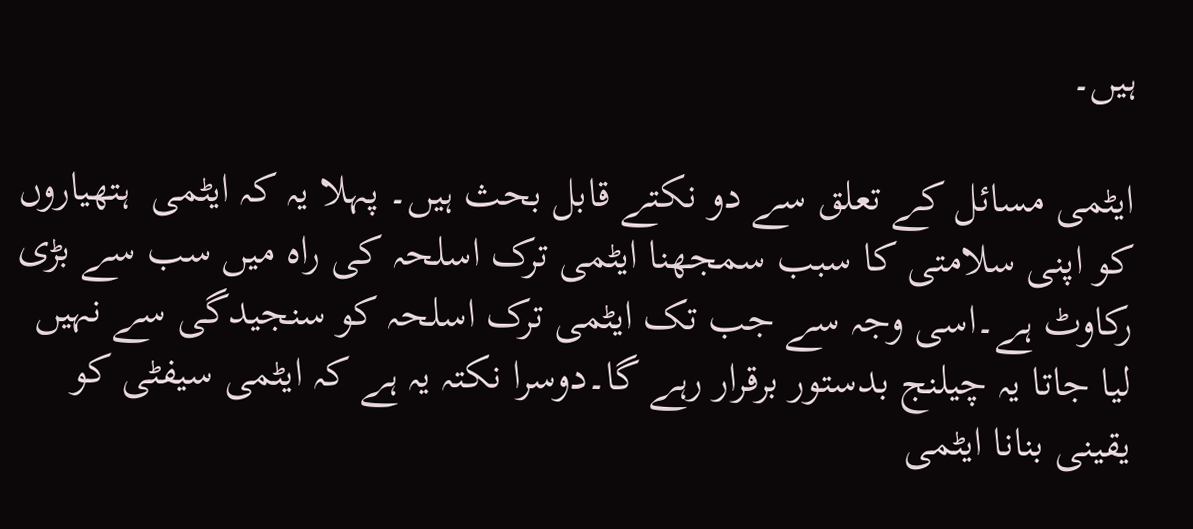ہیں۔

ایٹمی مسائل کے تعلق سے دو نکتے قابل بحث ہیں۔ پہلا یہ کہ ایٹمی  ہتھیاروں کو اپنی سلامتی کا سبب سمجھنا ایٹمی ترک اسلحہ کی راہ میں سب سے بڑی رکاوٹ ہے۔اسی وجہ سے جب تک ایٹمی ترک اسلحہ کو سنجیدگی سے نہیں لیا جاتا یہ چیلنج بدستور برقرار رہے گا۔دوسرا نکتہ یہ ہے کہ ایٹمی سیفٹی کو یقینی بنانا ایٹمی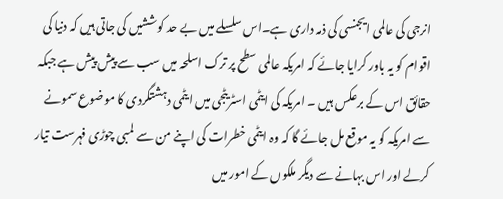انرجی کی عالمی ایجنسی کی ذمہ داری ہے۔اس سلسلے میں بے حد کوششیں کی جاتی ہیں کہ دنیا کی اقوام کو یہ باور کرایا جائے کہ امریکہ عالمی سطح پر ترک اسلحہ میں سب سے پیش پیش ہے جبکہ حقائق اس کے برعکس ہیں ۔ امریکہ کی ایٹمی اسٹریٹجی میں ایٹمی دہشتگردی کا موضوع سمونے سے امریکہ کو یہ موقع مل جائے گا کہ وہ ایٹمی خطرات کی اپنے من سے لمبی چوڑی فہرست تیار کرلے اور اس بہانے سے دیگر ملکوں کے امور میں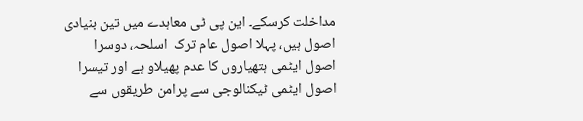مداخلت کرسکے۔ این پی ٹی معاہدے میں تین بنیادی اصول ہیں، پہلا اصول عام ترک  اسلحہ، دوسرا اصول ایٹمی ہتھیاروں کا عدم پھیلاو ہے اور تیسرا اصول ایٹمی ٹیکنالوجی سے پرامن طریقوں سے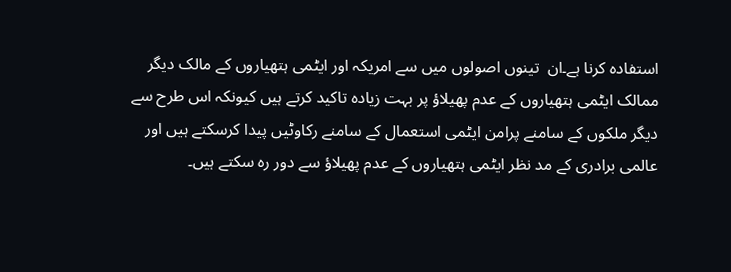استفادہ کرنا ہے۔ان  تینوں اصولوں میں سے امریکہ اور ایٹمی ہتھیاروں کے مالک دیگر ممالک ایٹمی ہتھیاروں کے عدم پھیلاؤ پر بہت زیادہ تاکید کرتے ہیں کیونکہ اس طرح سے دیگر ملکوں کے سامنے پرامن ایٹمی استعمال کے سامنے رکاوٹیں پیدا کرسکتے ہیں اور عالمی برادری کے مد نظر ایٹمی ہتھیاروں کے عدم پھیلاؤ سے دور رہ سکتے ہیں۔